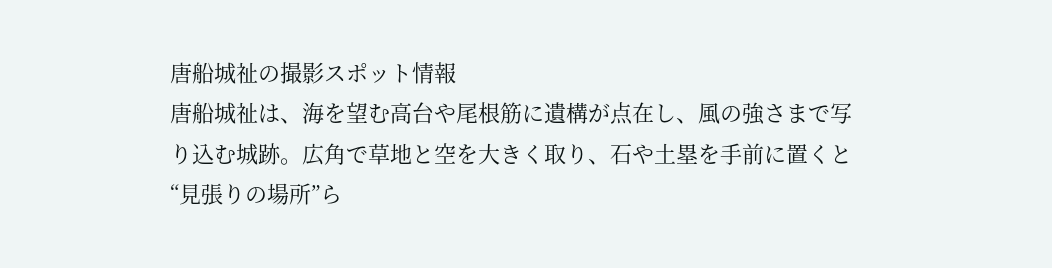唐船城祉の撮影スポット情報
唐船城祉は、海を望む高台や尾根筋に遺構が点在し、風の強さまで写り込む城跡。広角で草地と空を大きく取り、石や土塁を手前に置くと“見張りの場所”ら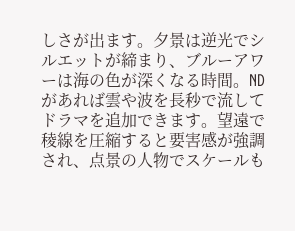しさが出ます。夕景は逆光でシルエットが締まり、ブルーアワーは海の色が深くなる時間。NDがあれば雲や波を長秒で流してドラマを追加できます。望遠で稜線を圧縮すると要害感が強調され、点景の人物でスケールも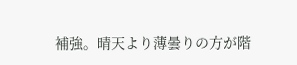補強。晴天より薄曇りの方が階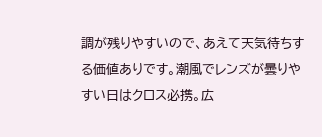調が残りやすいので、あえて天気待ちする価値ありです。潮風でレンズが曇りやすい日はクロス必携。広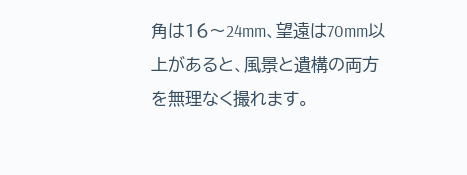角は16〜24mm、望遠は70mm以上があると、風景と遺構の両方を無理なく撮れます。